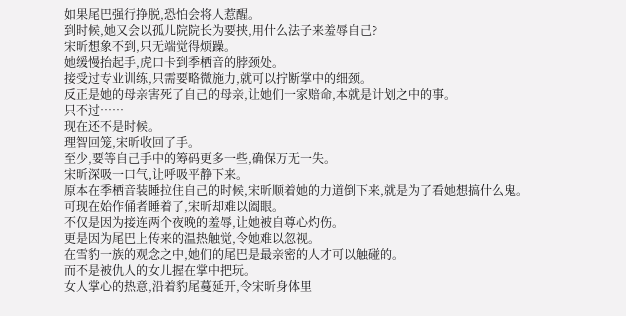如果尾巴强行挣脱,恐怕会将人惹醒。
到时候,她又会以孤儿院院长为要挟,用什么法子来羞辱自己?
宋昕想象不到,只无端觉得烦躁。
她缓慢抬起手,虎口卡到季栖音的脖颈处。
接受过专业训练,只需要略微施力,就可以拧断掌中的细颈。
反正是她的母亲害死了自己的母亲,让她们一家赔命,本就是计划之中的事。
只不过……
现在还不是时候。
理智回笼,宋昕收回了手。
至少,要等自己手中的筹码更多一些,确保万无一失。
宋昕深吸一口气,让呼吸平静下来。
原本在季栖音装睡拉住自己的时候,宋昕顺着她的力道倒下来,就是为了看她想搞什么鬼。
可现在始作俑者睡着了,宋昕却难以阖眼。
不仅是因为接连两个夜晚的羞辱,让她被自尊心灼伤。
更是因为尾巴上传来的温热触觉,令她难以忽视。
在雪豹一族的观念之中,她们的尾巴是最亲密的人才可以触碰的。
而不是被仇人的女儿握在掌中把玩。
女人掌心的热意,沿着豹尾蔓延开,令宋昕身体里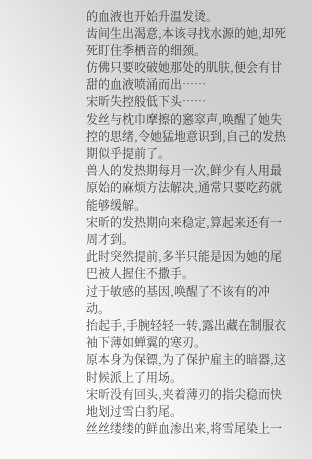的血液也开始升温发烫。
齿间生出渴意,本该寻找水源的她,却死死盯住季栖音的细颈。
仿佛只要咬破她那处的肌肤,便会有甘甜的血液喷涌而出……
宋昕失控般低下头……
发丝与枕巾摩擦的窸窣声,唤醒了她失控的思绪,令她猛地意识到,自己的发热期似乎提前了。
兽人的发热期每月一次,鲜少有人用最原始的麻烦方法解决,通常只要吃药就能够缓解。
宋昕的发热期向来稳定,算起来还有一周才到。
此时突然提前,多半只能是因为她的尾巴被人握住不撒手。
过于敏感的基因,唤醒了不该有的冲动。
抬起手,手腕轻轻一转,露出藏在制服衣袖下薄如蝉翼的寒刃。
原本身为保镖,为了保护雇主的暗器,这时候派上了用场。
宋昕没有回头,夹着薄刃的指尖稳而快地划过雪白豹尾。
丝丝缕缕的鲜血渗出来,将雪尾染上一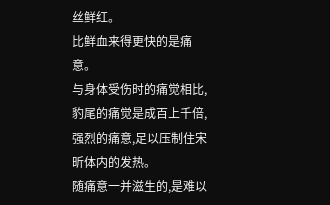丝鲜红。
比鲜血来得更快的是痛意。
与身体受伤时的痛觉相比,豹尾的痛觉是成百上千倍,强烈的痛意,足以压制住宋昕体内的发热。
随痛意一并滋生的,是难以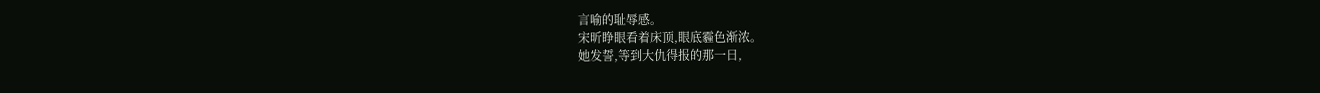言喻的耻辱感。
宋昕睁眼看着床顶,眼底霾色渐浓。
她发誓,等到大仇得报的那一日,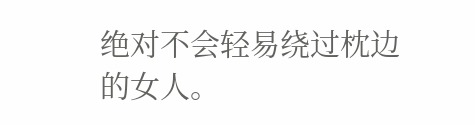绝对不会轻易绕过枕边的女人。